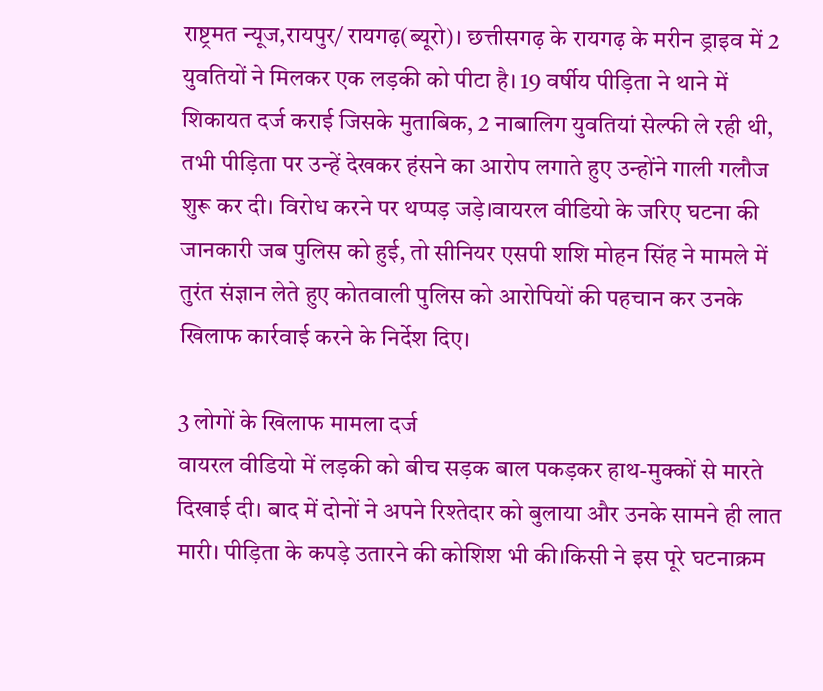राष्ट्रमत न्यूज,रायपुर/ रायगढ़(ब्यूरो)। छत्तीसगढ़ के रायगढ़ के मरीन ड्राइव में 2 युवतियों ने मिलकर एक लड़की को पीटा है। 19 वर्षीय पीड़िता ने थाने में शिकायत दर्ज कराई जिसके मुताबिक, 2 नाबालिग युवतियां सेल्फी ले रही थी, तभी पीड़िता पर उन्हें देखकर हंसने का आरोप लगाते हुए उन्होंने गाली गलौज शुरू कर दी। विरोध करने पर थप्पड़ जड़े।वायरल वीडियो के जरिए घटना की जानकारी जब पुलिस को हुई, तो सीनियर एसपी शशि मोहन सिंह ने मामले में तुरंत संज्ञान लेते हुए कोतवाली पुलिस को आरोपियों की पहचान कर उनके खिलाफ कार्रवाई करने के निर्देश दिए।

3 लोगों के खिलाफ मामला दर्ज
वायरल वीडियो में लड़की को बीच सड़क बाल पकड़कर हाथ-मुक्कों से मारते दिखाई दी। बाद में दोनों ने अपने रिश्तेदार को बुलाया और उनके सामने ही लात मारी। पीड़िता के कपड़े उतारने की कोशिश भी की।किसी ने इस पूरे घटनाक्रम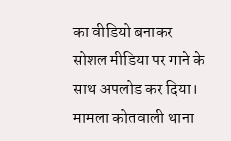का वीडियो बनाकर सोशल मीडिया पर गाने के साथ अपलोड कर दिया। मामला कोतवाली थाना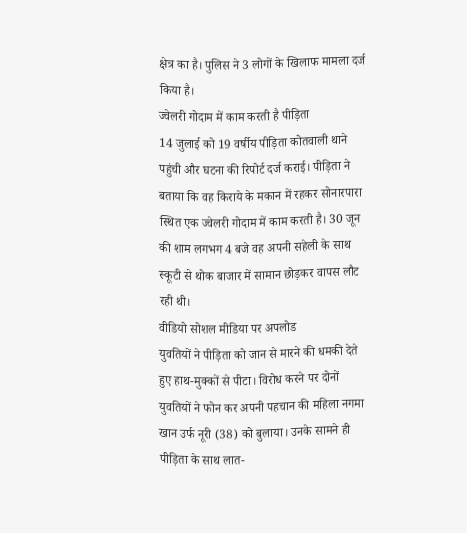क्षेत्र का है। पुलिस ने 3 लोगों के खिलाफ मामला दर्ज किया है।
ज्वेलरी गोदाम में काम करती है पीड़िता
14 जुलाई को 19 वर्षीय पीड़िता कोतवाली थाने पहुंची और घटना की रिपोर्ट दर्ज कराई। पीड़िता ने बताया कि वह किराये के मकान में रहकर सोनारपारा स्थित एक ज्वेलरी गोदाम में काम करती है। 30 जून की शाम लगभग 4 बजे वह अपनी सहेली के साथ स्कूटी से थोक बाजार में सामान छोड़कर वापस लौट रही थी।
वीडियो सोशल मीडिया पर अपलोड
युवतियों ने पीड़िता को जान से मारने की धमकी देते हुए हाथ-मुक्कों से पीटा। विरोध करने पर दोनों युवतियों ने फोन कर अपनी पहचान की महिला नगमा खान उर्फ नूरी (38) को बुलाया। उनके सामने ही पीड़िता के साथ लात-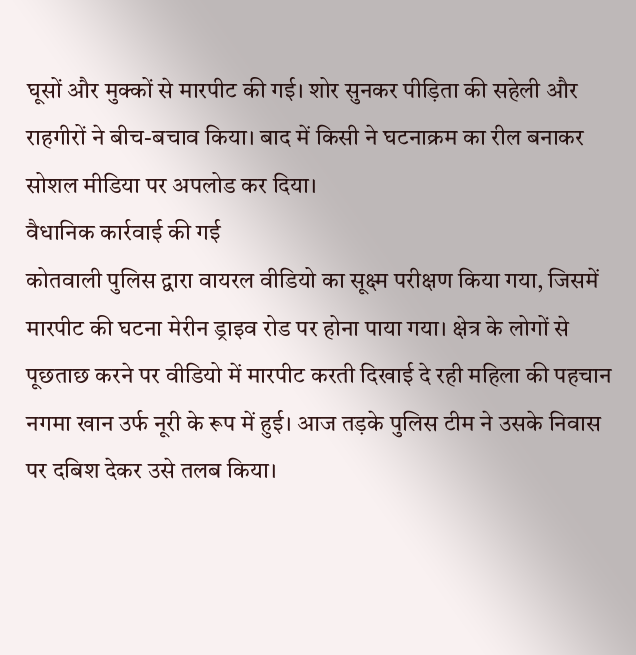घूसों और मुक्कों से मारपीट की गई। शोर सुनकर पीड़िता की सहेली और राहगीरों ने बीच-बचाव किया। बाद में किसी ने घटनाक्रम का रील बनाकर सोशल मीडिया पर अपलोड कर दिया।
वैधानिक कार्रवाई की गई
कोतवाली पुलिस द्वारा वायरल वीडियो का सूक्ष्म परीक्षण किया गया, जिसमें मारपीट की घटना मेरीन ड्राइव रोड पर होना पाया गया। क्षेत्र के लोगों से पूछताछ करने पर वीडियो में मारपीट करती दिखाई दे रही महिला की पहचान नगमा खान उर्फ नूरी के रूप में हुई। आज तड़के पुलिस टीम ने उसके निवास पर दबिश देकर उसे तलब किया।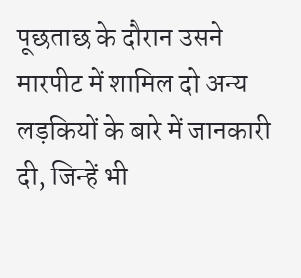पूछताछ के दौरान उसने मारपीट में शामिल दो अन्य लड़कियों के बारे में जानकारी दी, जिन्हें भी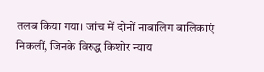तलब किया गया। जांच में दोनों नाबालिग बालिकाएं निकलीं, जिनके विरुद्ध किशोर न्याय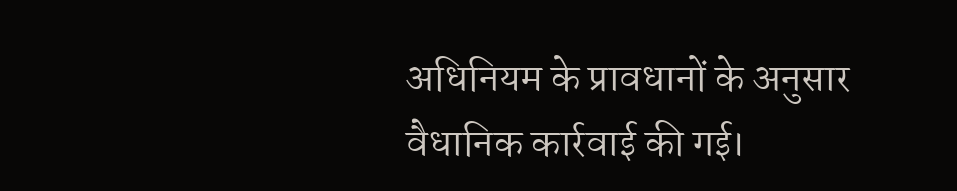अधिनियम के प्रावधानों के अनुसार वैधानिक कार्रवाई की गई।